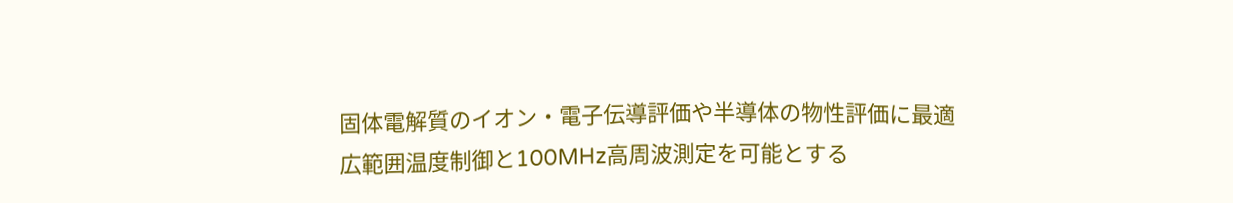固体電解質のイオン・電子伝導評価や半導体の物性評価に最適
広範囲温度制御と100MHz高周波測定を可能とする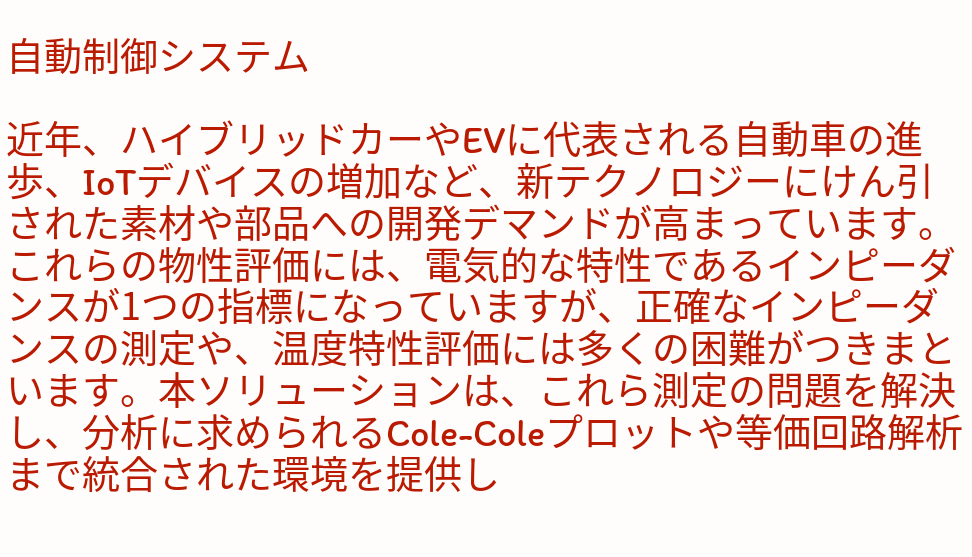自動制御システム

近年、ハイブリッドカーやEVに代表される自動車の進歩、IoTデバイスの増加など、新テクノロジーにけん引された素材や部品への開発デマンドが高まっています。これらの物性評価には、電気的な特性であるインピーダンスが1つの指標になっていますが、正確なインピーダンスの測定や、温度特性評価には多くの困難がつきまといます。本ソリューションは、これら測定の問題を解決し、分析に求められるCole-Coleプロットや等価回路解析まで統合された環境を提供し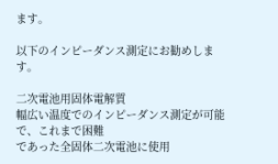ます。

以下のインピーダンス測定にお勧めします。

二次電池用固体電解質
幅広い温度でのインピーダンス測定が可能で、これまで困難
であった全固体二次電池に使用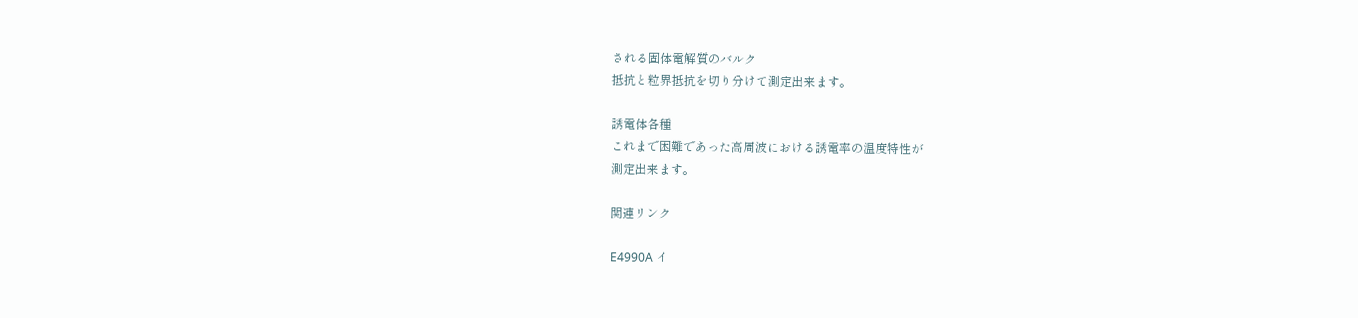される固体電解質のバルク
抵抗と粒界抵抗を切り分けて測定出来ます。

誘電体各種
これまで困難であった高周波における誘電率の温度特性が
測定出来ます。

関連リンク

E4990A イ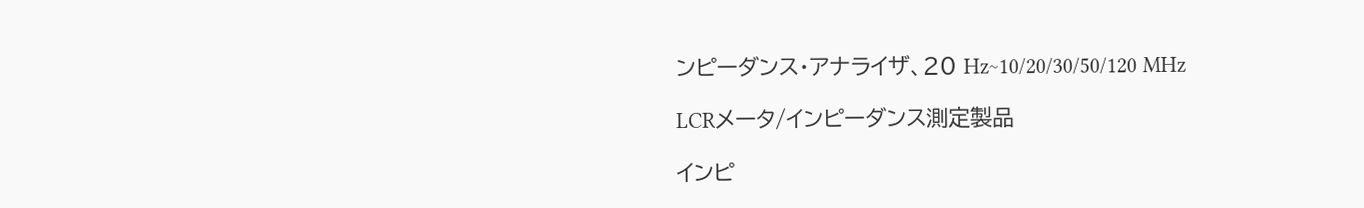ンピーダンス・アナライザ、20 Hz~10/20/30/50/120 MHz

LCRメータ/インピーダンス測定製品

インピ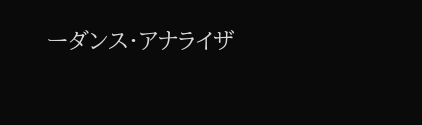ーダンス・アナライザ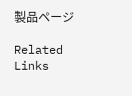製品ページ

Related Links